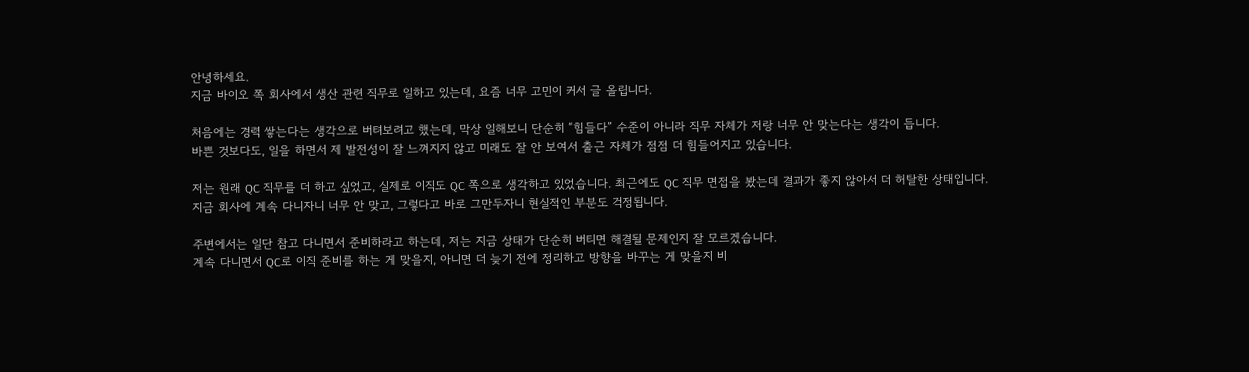안녕하세요.
지금 바이오 쪽 회사에서 생산 관련 직무로 일하고 있는데, 요즘 너무 고민이 커서 글 올립니다.

처음에는 경력 쌓는다는 생각으로 버텨보려고 했는데, 막상 일해보니 단순히 “힘들다” 수준이 아니라 직무 자체가 저랑 너무 안 맞는다는 생각이 듭니다.
바쁜 것보다도, 일을 하면서 제 발전성이 잘 느껴지지 않고 미래도 잘 안 보여서 출근 자체가 점점 더 힘들어지고 있습니다.

저는 원래 QC 직무를 더 하고 싶었고, 실제로 이직도 QC 쪽으로 생각하고 있었습니다. 최근에도 QC 직무 면접을 봤는데 결과가 좋지 않아서 더 허탈한 상태입니다.
지금 회사에 계속 다니자니 너무 안 맞고, 그렇다고 바로 그만두자니 현실적인 부분도 걱정됩니다.

주변에서는 일단 참고 다니면서 준비하라고 하는데, 저는 지금 상태가 단순히 버티면 해결될 문제인지 잘 모르겠습니다.
계속 다니면서 QC로 이직 준비를 하는 게 맞을지, 아니면 더 늦기 전에 정리하고 방향을 바꾸는 게 맞을지 비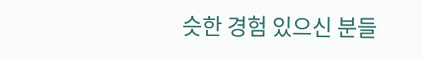슷한 경험 있으신 분들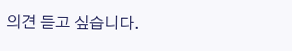의견 듣고 싶습니다.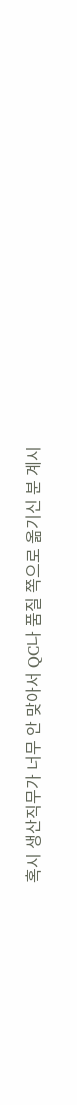혹시 생산직무가 너무 안 맞아서 QC나 품질 쪽으로 옮기신 분 계시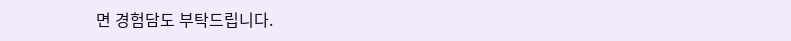면 경험담도 부탁드립니다.